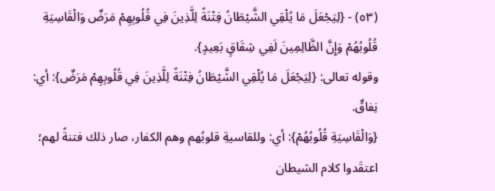(٥٣) - {لِيَجْعَلَ مَا يُلْقِي الشَّيْطَانُ فِتْنَةً لِلَّذِينَ فِي قُلُوبِهِمْ مَرَضٌ وَالْقَاسِيَةِ قُلُوبُهُمْ وَإِنَّ الظَّالِمِينَ لَفِي شِقَاقٍ بَعِيدٍ}.
وقوله تعالى: {لِيَجْعَلَ مَا يُلْقِي الشَّيْطَانُ فِتْنَةً لِلَّذِينَ فِي قُلُوبِهِمْ مَرَضٌ}: أي: نِفاقٌ.
{وَالْقَاسِيَةِ قُلُوبُهُمْ}: أي: وللقاسيةِ قلوبُهم وهم الكفار، صار ذلك فتنةً لهم؛ اعتقَدوا كلام الشيطان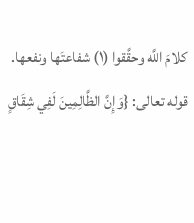كلامَ اللَّه وحقَّقوا (١) شفاعتَها ونفعها.
قوله تعالى: {وَإِنَّ الظَّالِمِينَ لَفِي شِقَاقٍ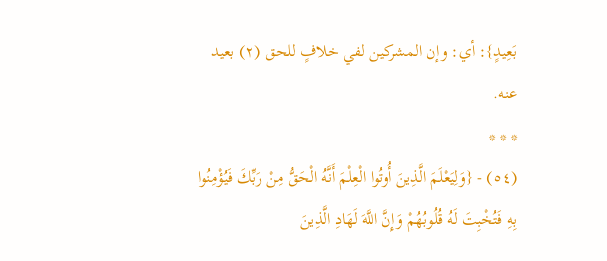بَعِيدٍ}: أي: وإن المشركين لفي خلافٍ للحق (٢) بعيد عنه.
* * *
(٥٤) - {وَلِيَعْلَمَ الَّذِينَ أُوتُوا الْعِلْمَ أَنَّهُ الْحَقُّ مِنْ رَبِّكَ فَيُؤْمِنُوا بِهِ فَتُخْبِتَ لَهُ قُلُوبُهُمْ وَإِنَّ اللَّهَ لَهَادِ الَّذِينَ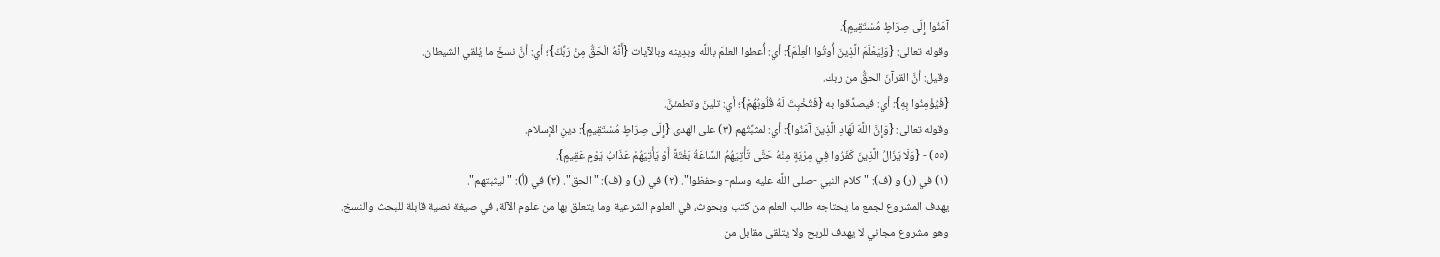آمَنُوا إِلَى صِرَاطٍ مُسْتَقِيمٍ}.
وقوله تعالى: {وَلِيَعْلَمَ الَّذِينَ أُوتُوا الْعِلْمَ}: أي: أُعطوا العلمَ باللَّه وبدِينه وبالآيات {أَنَّهُ الْحَقُّ مِنْ رَبِّكَ}؛ أي: أنَّ نسخَ ما يُلقي الشيطان.
وقيل: أنَّ القرآنَ الحقُّ من ربك.
{فَيُؤْمِنُوا بِهِ}: أي: فيصدِّقوا به {فَتُخْبِتَ لَهُ قُلُوبُهُمْ}؛ أي: تلينَ وتطمئنَّ.
وقوله تعالى: {وَإِنَّ اللَّهَ لَهَادِ الَّذِينَ آمَنُوا}: أي: لمثبِّتُهم (٣) على الهدى {إِلَى صِرَاطٍ مُسْتَقِيمٍ}: دينِ الإسلام.
(٥٥) - {وَلَا يَزَالُ الَّذِينَ كَفَرُوا فِي مِرْيَةٍ مِنْهُ حَتَّى تَأْتِيَهُمُ السَّاعَةُ بَغْتَةً أَوْ يَأْتِيَهُمْ عَذَابُ يَوْمٍ عَقِيمٍ}.
(١) في (ر) و (ف): "كلام النبي -صلى اللَّه عليه وسلم- وحفظوا". (٢) في (ر) و (ف): "الحق". (٣) في (أ): "ليثبتهم".
يهدف المشروع لجمع ما يحتاجه طالب العلم من كتب وبحوث، في العلوم الشرعية وما يتعلق بها من علوم الآلة، في صيغة نصية قابلة للبحث والنسخ.
وهو مشروع مجاني لا يهدف للربح ولا يتلقى مقابل من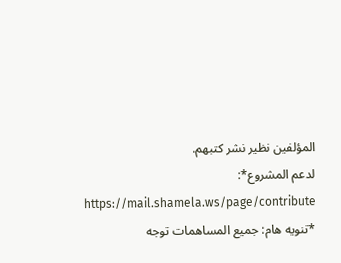المؤلفين نظير نشر كتبهم.
لدعم المشروع*: https://mail.shamela.ws/page/contribute
*تنويه هام: جميع المساهمات توجه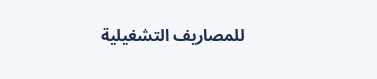للمصاريف التشغيلية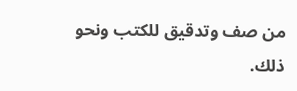من صف وتدقيق للكتب ونحو ذلك.